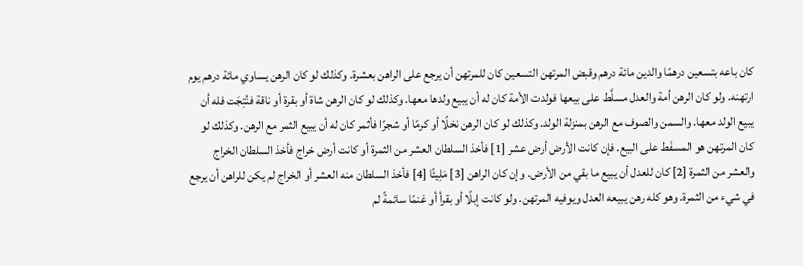كان باعه بتسعين درهمًا والدين مائة درهم وقبض المرتهن التسعين كان للمرتهن أن يرجع على الراهن بعشرة. وكذلك لو كان الرهن يساوي مائة درهم يوم ارتهنه. ولو كان الرهن أمة والعدل مسلَّط على بيعها فولدت الأمة كان له أن يبيع ولدها معها. وكذلك لو كان الرهن شاة أو بقرة أو ناقة فنُتِجَت فله أن يبيع الولد معها. والسمن والصوف مع الرهن بمنزلة الولد. وكذلك لو كان الرهن نخلًا أو كرمًا أو شجرًا فأثمر كان له أن يبيع الثمر مع الرهن. وكذلك لو كان المرتهن هو المسفَط على البيع. فإن كانت الأرض أرض عشر [1] فأخذ السلطان العشر من الثمرة أو كانت أرض خراج فأخذ السلطان الخراج والعشر من الثمرة [2] كان للعدل أن يبيع ما بقي من الأرض. وإن كان الراهن [3] مَلِيئًا [4] فأخذ السلطان منه العشر أو الخراج لم يكن للراهن أن يرجع في شيء من الثمرة. وهو كله رهن يبيعه العدل ويوفيه المرتهن. ولو كانت إبلًا أو بقرأ أو غنمًا سائمةً لم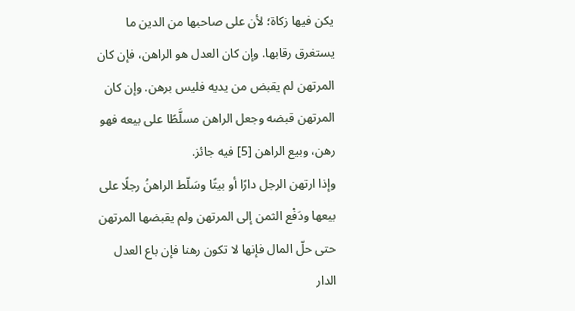يكن فيها زكاة؛ لأن على صاحبها من الدين ما يستغرق رقابها. وإن كان العدل هو الراهن، فإن كان المرتهن لم يقبض من يديه فليس برهن. وإن كان المرتهن قبضه وجعل الراهن مسلَّطًا على بيعه فهو رهن، وبيع الراهن [5] فيه جائز.
وإذا ارتهن الرجل دارًا أو بيتًا وسَلّط الراهنُ رجلًا على بيعها ودَفْع الثمن إلى المرتهن ولم يقبضها المرتهن حتى حلّ المال فإنها لا تكون رهنا فإن باع العدل الدار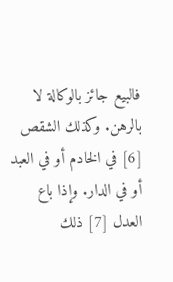فالبيع جائز بالوكالة لا بالرهن. وكذلك الشقص [6] في الخادم أو في العبد أو في الدار. وإذا باع العدل [7] ذلك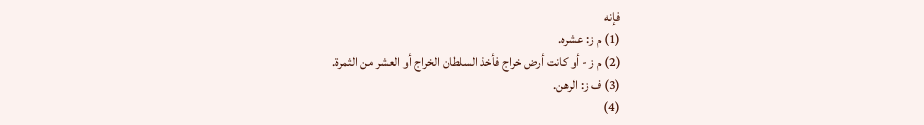فإنه
(1) م ز: عشره.
(2) م ز - أو كانت أرض خراج فأخذ السلطان الخراج أو العشر من الثمرة.
(3) ف ز: الرهن.
(4)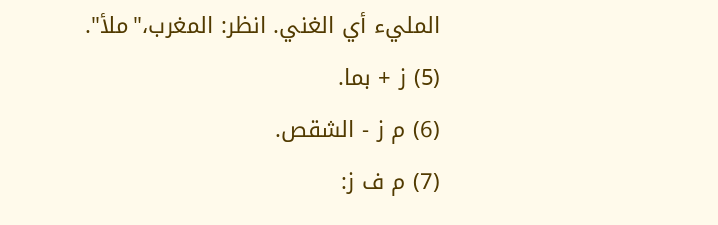المليء أي الغني. انظر: المغرب،"ملأ".
(5) ز + بما.
(6) م ز - الشقص.
(7) م ف ز: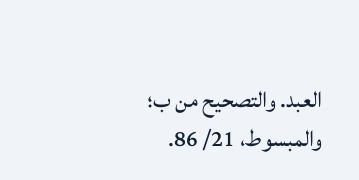العبد. والتصحيح من ب؛ والمبسوط، 21/ 86.